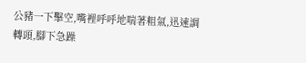公豬一下擊空,嘴裡呼呼地喘著粗氣,迅速調轉頭,腳下急躁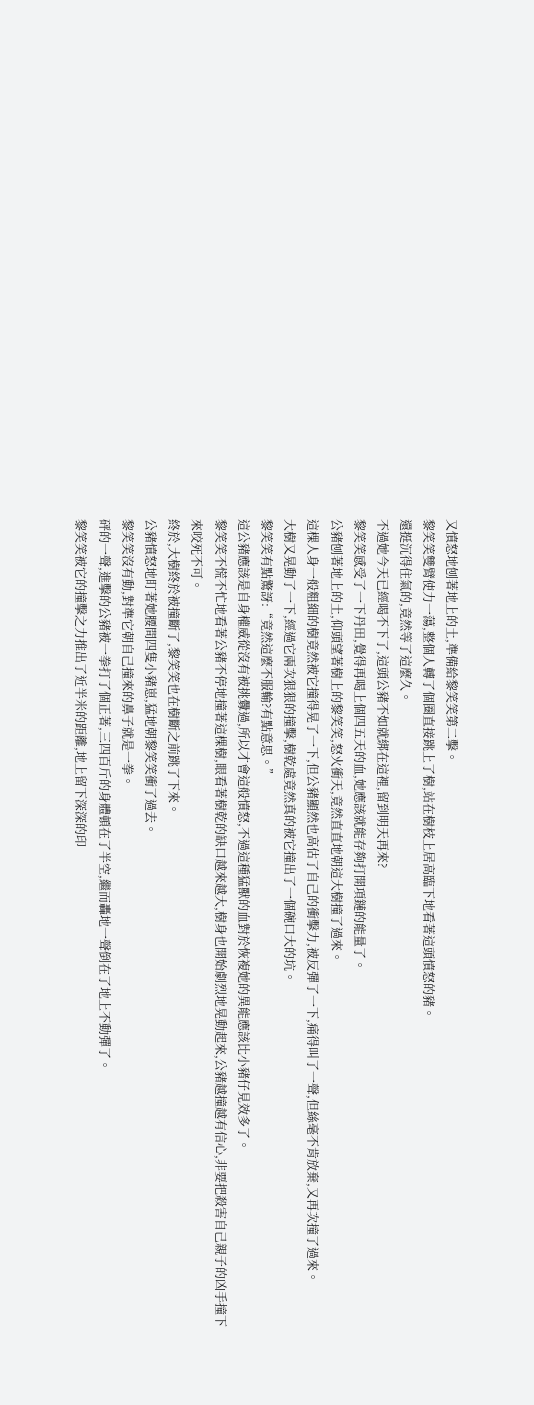又憤怒地刨著地上的土,準備給黎笑笑第二擊。
黎笑笑雙臂使力一蕩,整個人轉了個圈直接跳上了樹,站在樹枝上居高臨下地看著這頭憤怒的豬。
還挺沉得住氣的,竟然等了這麼久。
不過她今天已經喝不下了,這頭公豬不如就綁在這裡,留到明天再來?
黎笑笑感受了一下丹田,覺得再喝上個四五天的血,她應該就能存夠打開項鏈的能量了。
公豬刨著地上的土,仰頭望著樹上的黎笑笑,怒火衝天,竟然直直地朝這大樹撞了過來。
這棵人身一般粗細的樹竟然被它撞得晃了一下,但公豬顯然也高估了自己的衝擊力,被反彈了一下,痛得叫了一聲,但絲毫不肯放棄,又再次撞了過來。
大樹又晃動了一下,經過它兩次狠狠的撞擊,樹乾處竟然真的被它撞出了一個碗口大的坑。
黎笑笑有點驚訝:“竟然這麼不服輸?有點意思。”
這公豬應該是自身權威從沒有被挑釁過,所以才會這般憤怒,不過這種猛獸的血對於恢複她的異能應該比小豬仔見效多了。
黎笑笑不慌不忙地看著公豬不停地撞著這棵樹,眼看著樹乾的缺口越來越大,樹身也開始劇烈地晃動起來,公豬越撞越有信心,非要把殺害自己親子的凶手撞下來咬死不可。
終於,大樹終於被撞斷了,黎笑笑也在樹斷之前跳了下來。
公豬憤怒地盯著她腰間四隻小豬崽,猛地朝黎笑笑衝了過去。
黎笑笑沒有動,對準它朝自己撞來的鼻子就是一拳。
砰的一聲,進擊的公豬被一拳打了個正著,三四百斤的身體頓在了半空,繼而轟地一聲倒在了地上不動彈了。
黎笑笑被它的撞擊之力推出了近半米的距離,地上留下深深的印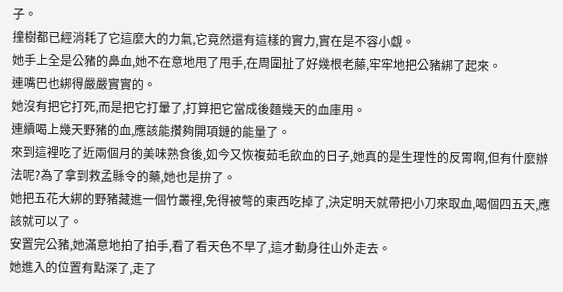子。
撞樹都已經消耗了它這麼大的力氣,它竟然還有這樣的實力,實在是不容小覷。
她手上全是公豬的鼻血,她不在意地甩了甩手,在周圍扯了好幾根老藤,牢牢地把公豬綁了起來。
連嘴巴也綁得嚴嚴實實的。
她沒有把它打死,而是把它打暈了,打算把它當成後麵幾天的血庫用。
連續喝上幾天野豬的血,應該能攢夠開項鏈的能量了。
來到這裡吃了近兩個月的美味熟食後,如今又恢複茹毛飲血的日子,她真的是生理性的反胃啊,但有什麼辦法呢?為了拿到救孟縣令的藥,她也是拚了。
她把五花大綁的野豬藏進一個竹叢裡,免得被彆的東西吃掉了,決定明天就帶把小刀來取血,喝個四五天,應該就可以了。
安置完公豬,她滿意地拍了拍手,看了看天色不早了,這才動身往山外走去。
她進入的位置有點深了,走了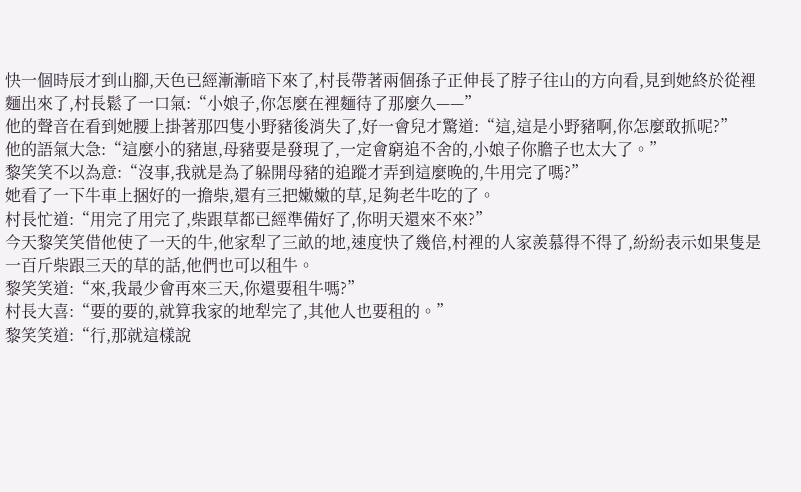快一個時辰才到山腳,天色已經漸漸暗下來了,村長帶著兩個孫子正伸長了脖子往山的方向看,見到她終於從裡麵出來了,村長鬆了一口氣:“小娘子,你怎麼在裡麵待了那麼久——”
他的聲音在看到她腰上掛著那四隻小野豬後消失了,好一會兒才驚道:“這,這是小野豬啊,你怎麼敢抓呢?”
他的語氣大急:“這麼小的豬崽,母豬要是發現了,一定會窮追不舍的,小娘子你膽子也太大了。”
黎笑笑不以為意:“沒事,我就是為了躲開母豬的追蹤才弄到這麼晚的,牛用完了嗎?”
她看了一下牛車上捆好的一擔柴,還有三把嫩嫩的草,足夠老牛吃的了。
村長忙道:“用完了用完了,柴跟草都已經準備好了,你明天還來不來?”
今天黎笑笑借他使了一天的牛,他家犁了三畝的地,速度快了幾倍,村裡的人家羨慕得不得了,紛紛表示如果隻是一百斤柴跟三天的草的話,他們也可以租牛。
黎笑笑道:“來,我最少會再來三天,你還要租牛嗎?”
村長大喜:“要的要的,就算我家的地犁完了,其他人也要租的。”
黎笑笑道:“行,那就這樣說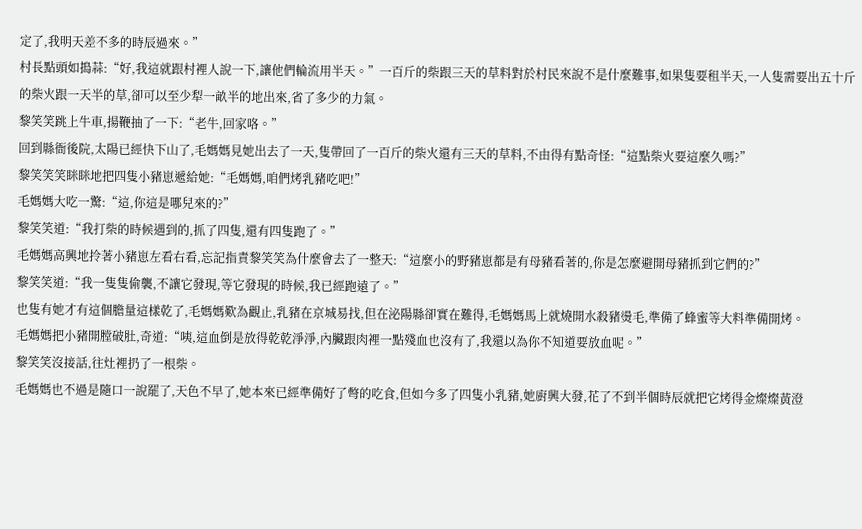定了,我明天差不多的時辰過來。”
村長點頭如搗蒜:“好,我這就跟村裡人說一下,讓他們輪流用半天。”一百斤的柴跟三天的草料對於村民來說不是什麼難事,如果隻要租半天,一人隻需要出五十斤的柴火跟一天半的草,卻可以至少犁一畝半的地出來,省了多少的力氣。
黎笑笑跳上牛車,揚鞭抽了一下:“老牛,回家咯。”
回到縣衙後院,太陽已經快下山了,毛媽媽見她出去了一天,隻帶回了一百斤的柴火還有三天的草料,不由得有點奇怪:“這點柴火要這麼久嗎?”
黎笑笑笑眯眯地把四隻小豬崽遞給她:“毛媽媽,咱們烤乳豬吃吧!”
毛媽媽大吃一驚:“這,你這是哪兒來的?”
黎笑笑道:“我打柴的時候遇到的,抓了四隻,還有四隻跑了。”
毛媽媽高興地拎著小豬崽左看右看,忘記指責黎笑笑為什麼會去了一整天:“這麼小的野豬崽都是有母豬看著的,你是怎麼避開母豬抓到它們的?”
黎笑笑道:“我一隻隻偷襲,不讓它發現,等它發現的時候,我已經跑遠了。”
也隻有她才有這個膽量這樣乾了,毛媽媽歎為觀止,乳豬在京城易找,但在泌陽縣卻實在難得,毛媽媽馬上就燒開水殺豬燙毛,準備了蜂蜜等大料準備開烤。
毛媽媽把小豬開膛破肚,奇道:“咦,這血倒是放得乾乾淨淨,內臟跟肉裡一點殘血也沒有了,我還以為你不知道要放血呢。”
黎笑笑沒接話,往灶裡扔了一根柴。
毛媽媽也不過是隨口一說罷了,天色不早了,她本來已經準備好了彆的吃食,但如今多了四隻小乳豬,她廚興大發,花了不到半個時辰就把它烤得金燦燦黃澄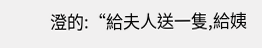澄的:“給夫人送一隻,給姨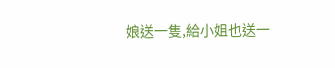娘送一隻,給小姐也送一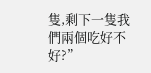隻,剩下一隻我們兩個吃好不好?”